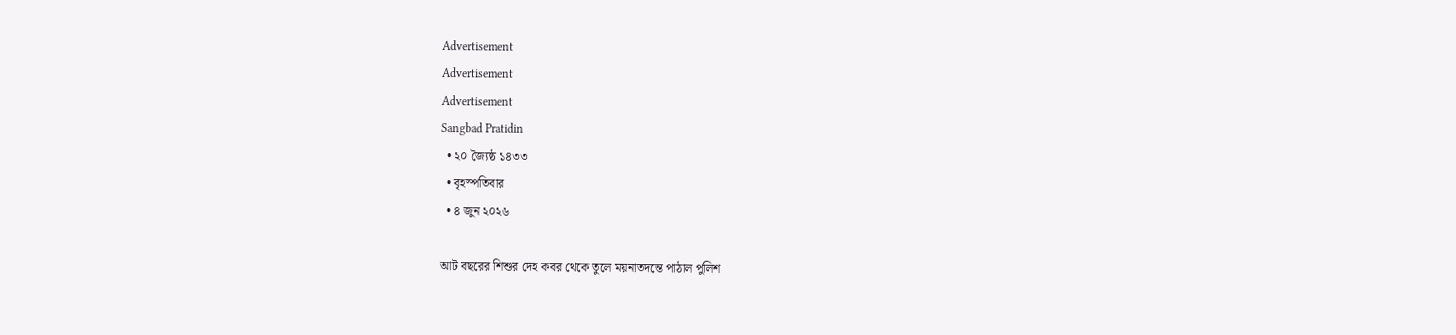Advertisement
Advertisement
Advertisement
Sangbad Pratidin
  • ২০ জ্যৈষ্ঠ ১৪৩৩
  • বৃহস্পতিবার
  • ৪ জুন ২০২৬

আট বছরের শিশুর দেহ কবর থেকে তুলে ময়নাতদন্তে পাঠাল পুলিশ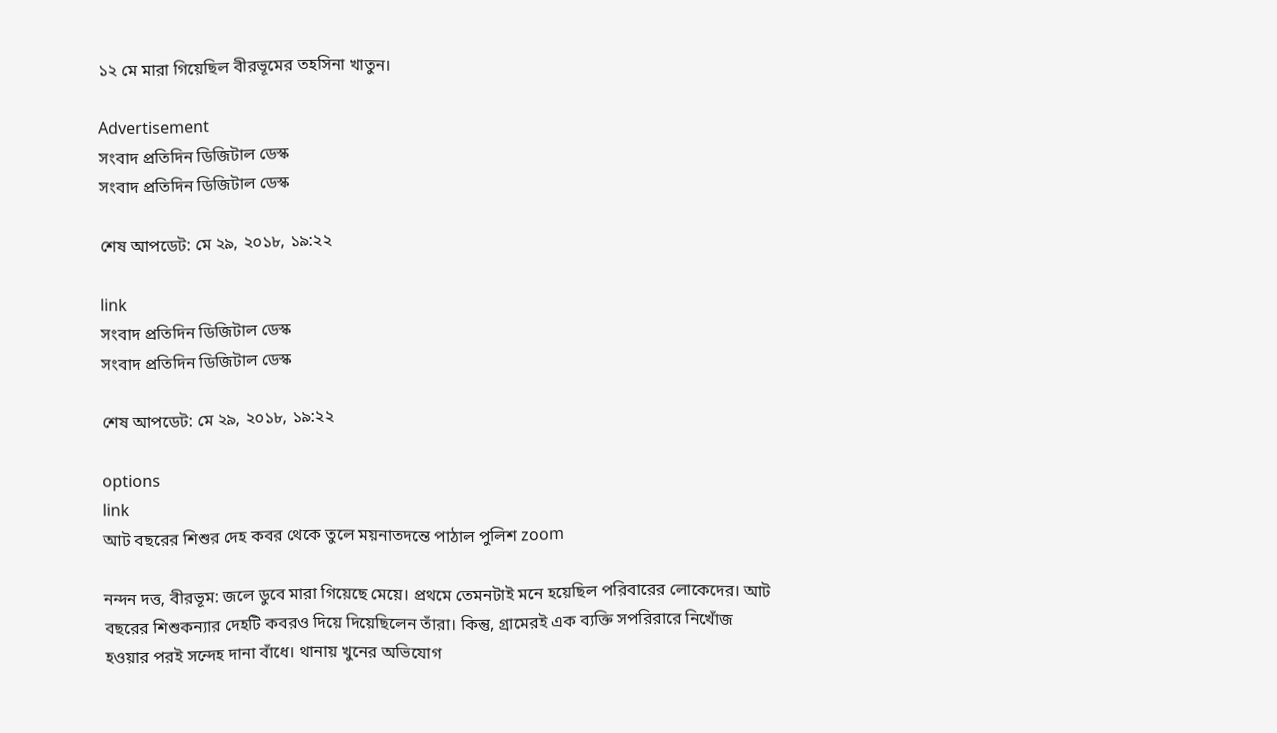১২ মে মারা গিয়েছিল বীরভূমের তহসিনা খাতুন।

Advertisement
সংবাদ প্রতিদিন ডিজিটাল ডেস্ক
সংবাদ প্রতিদিন ডিজিটাল ডেস্ক

শেষ আপডেট: মে ২৯, ২০১৮, ১৯:২২

link
সংবাদ প্রতিদিন ডিজিটাল ডেস্ক
সংবাদ প্রতিদিন ডিজিটাল ডেস্ক

শেষ আপডেট: মে ২৯, ২০১৮, ১৯:২২

options
link
আট বছরের শিশুর দেহ কবর থেকে তুলে ময়নাতদন্তে পাঠাল পুলিশ zoom

নন্দন দত্ত, বীরভূম: জলে ডুবে মারা গিয়েছে মেয়ে। প্রথমে তেমনটাই মনে হয়েছিল পরিবারের লোকেদের। আট বছরের শিশুকন্যার দেহটি কবরও দিয়ে দিয়েছিলেন তাঁরা। কিন্তু, গ্রামেরই এক ব্যক্তি সপরিরারে নিখোঁজ হওয়ার পরই সন্দেহ দানা বাঁধে। থানায় খুনের অভিযোগ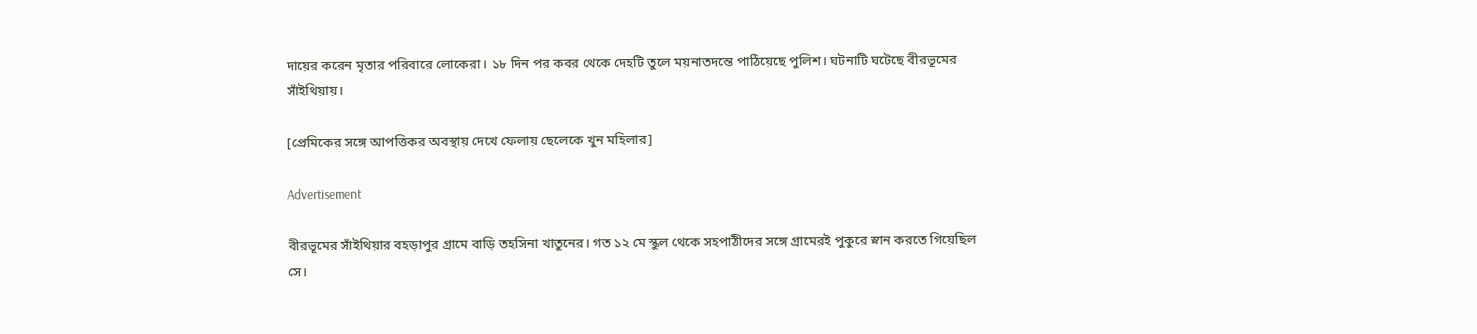দায়ের করেন মৃতার পরিবারে লোকেরা। ১৮ দিন পর কবর থেকে দেহটি তুলে ময়নাতদন্তে পাঠিয়েছে পুলিশ। ঘটনাটি ঘটেছে বীরভূমের সাঁইথিয়ায়।

[প্রেমিকের সঙ্গে আপত্তিকর অবস্থায় দেখে ফেলায় ছেলেকে খুন মহিলার]

Advertisement

বীরভূমের সাঁইথিয়ার বহড়াপুর গ্রামে বাড়ি তহসিনা খাতুনের। গত ১২ মে স্কুল থেকে সহপাঠীদের সঙ্গে গ্রামেরই পুকুরে স্নান করতে গিয়েছিল সে।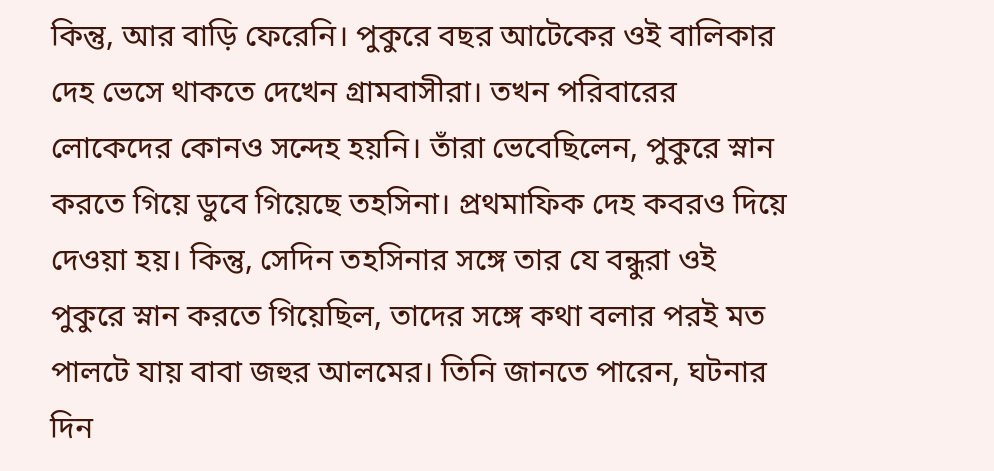কিন্তু, আর বাড়ি ফেরেনি। পুকুরে বছর আটেকের ওই বালিকার দেহ ভেসে থাকতে দেখেন গ্রামবাসীরা। তখন পরিবারের লোকেদের কোনও সন্দেহ হয়নি। তাঁরা ভেবেছিলেন, পুকুরে স্নান করতে গিয়ে ডুবে গিয়েছে তহসিনা। প্রথমাফিক দেহ কবরও দিয়ে দেওয়া হয়। কিন্তু, সেদিন তহসিনার সঙ্গে তার যে বন্ধুরা ওই পুকুরে স্নান করতে গিয়েছিল, তাদের সঙ্গে কথা বলার পরই মত পালটে যায় বাবা জহুর আলমের। তিনি জানতে পারেন, ঘটনার দিন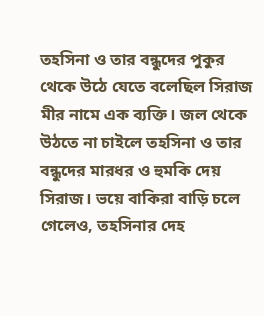তহসিনা ও তার বন্ধুদের পুকুর থেকে উঠে যেতে বলেছিল সিরাজ মীর নামে এক ব্যক্তি। জল থেকে উঠতে না চাইলে তহসিনা ও তার বন্ধুদের মারধর ও হুমকি দেয় সিরাজ। ভয়ে বাকিরা বাড়ি চলে গেলেও, তহসিনার দেহ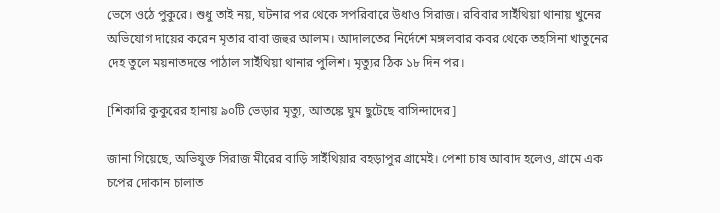ভেসে ওঠে পুকুরে। শুধু তাই নয়, ঘটনার পর থেকে সপরিবারে উধাও সিরাজ। রবিবার সাইঁথিয়া থানায় খুনের অভিযোগ দায়ের করেন মৃতার বাবা জহুর আলম। আদালতের নির্দেশে মঙ্গলবার কবর থেকে তহসিনা খাতুনের দেহ তুলে ময়নাতদন্তে পাঠাল সাইঁথিয়া থানার পুলিশ। মৃত্যুর ঠিক ১৮ দিন পর।

[শিকারি কুকুরের হানায় ৯০টি ভেড়ার মৃত্যু, আতঙ্কে ঘুম ছুটেছে বাসিন্দাদের]

জানা গিয়েছে, অভিযুক্ত সিরাজ মীরের বাড়ি সাইঁথিয়ার বহড়াপুর গ্রামেই। পেশা চাষ আবাদ হলেও, গ্রামে এক চপের দোকান চালাত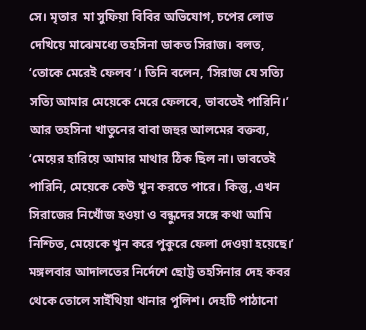সে। মৃতার  মা সুফিয়া বিবির অভিযোগ, চপের লোভ দেখিয়ে মাঝেমধ্যে তহসিনা ডাকত সিরাজ। বলত, ‘তোকে মেরেই ফেলব’। তিনি বলেন, ‘সিরাজ যে সত্যি সত্যি আমার মেয়েকে মেরে ফেলবে, ভাবতেই পারিনি।’ আর তহসিনা খাতুনের বাবা জহুর আলমের বক্তব্য, ‘মেয়ের হারিয়ে আমার মাথার ঠিক ছিল না। ভাবতেই পারিনি, মেয়েকে কেউ খুন করতে পারে। কিন্তু, এখন সিরাজের নিখোঁজ হওয়া ও বন্ধুদের সঙ্গে কথা আমি নিশ্চিত, মেয়েকে খুন করে পুকুরে ফেলা দেওয়া হয়েছে।’ মঙ্গলবার আদালতের নির্দেশে ছোট্ট তহসিনার দেহ কবর থেকে তোলে সাইঁথিয়া থানার পুলিশ। দেহটি পাঠানো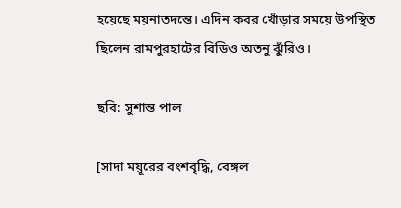হয়েছে ময়নাতদন্তে। এদিন কবর খোঁড়ার সময়ে উপস্থিত ছিলেন রামপুরহাটের বিডিও অতনু ঝুঁরিও।

ছবি: সুশান্ত পাল

[সাদা ময়ূরের বংশবৃদ্ধি, বেঙ্গল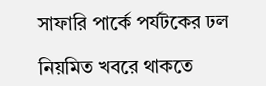সাফারি পার্কে পর্যটকের ঢল

নিয়মিত খবরে থাকতে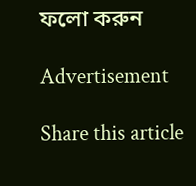ফলো করুন

Advertisement

Share this article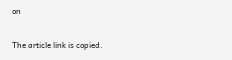on

The article link is copied.